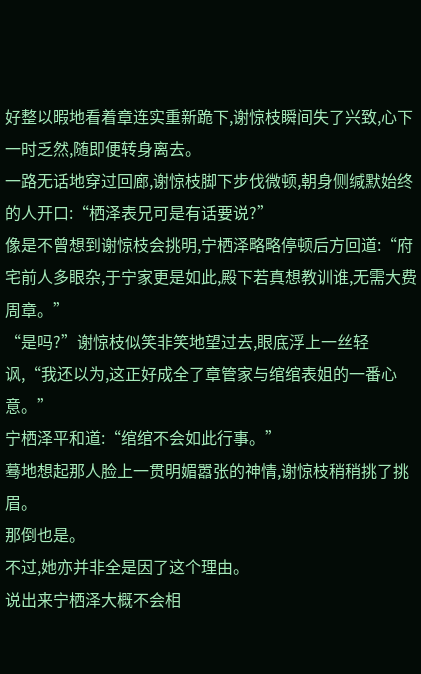好整以暇地看着章连实重新跪下,谢惊枝瞬间失了兴致,心下一时乏然,随即便转身离去。
一路无话地穿过回廊,谢惊枝脚下步伐微顿,朝身侧缄默始终的人开口:“栖泽表兄可是有话要说?”
像是不曾想到谢惊枝会挑明,宁栖泽略略停顿后方回道:“府宅前人多眼杂,于宁家更是如此,殿下若真想教训谁,无需大费周章。”
“是吗?”谢惊枝似笑非笑地望过去,眼底浮上一丝轻讽,“我还以为,这正好成全了章管家与绾绾表姐的一番心意。”
宁栖泽平和道:“绾绾不会如此行事。”
蓦地想起那人脸上一贯明媚嚣张的神情,谢惊枝稍稍挑了挑眉。
那倒也是。
不过,她亦并非全是因了这个理由。
说出来宁栖泽大概不会相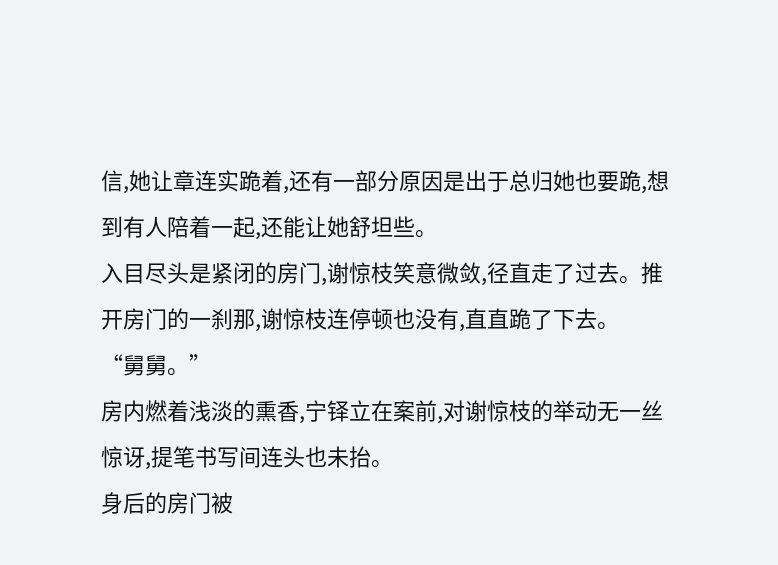信,她让章连实跪着,还有一部分原因是出于总归她也要跪,想到有人陪着一起,还能让她舒坦些。
入目尽头是紧闭的房门,谢惊枝笑意微敛,径直走了过去。推开房门的一刹那,谢惊枝连停顿也没有,直直跪了下去。
“舅舅。”
房内燃着浅淡的熏香,宁铎立在案前,对谢惊枝的举动无一丝惊讶,提笔书写间连头也未抬。
身后的房门被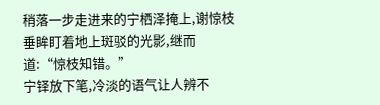稍落一步走进来的宁栖泽掩上,谢惊枝垂眸盯着地上斑驳的光影,继而道:“惊枝知错。”
宁铎放下笔,冷淡的语气让人辨不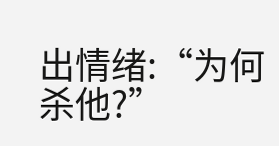出情绪:“为何杀他?”